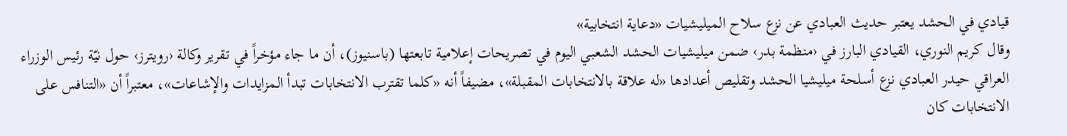قيادي في الحشد يعتبر حديث العبادي عن نزع سلاح الميليشيات «دعاية انتخابية»
وقال كريم النوري، القيادي البارز في ‹منظمة بدر› ضمن ميليشيات الحشد الشعبي اليوم في تصريحات إعلامية تابعتها (باسنيوز)، أن ما جاء مؤخراً في تقرير وكالة ‹رويترز› حول نيّة رئيس الوزراء العراقي حيدر العبادي نزع أسلحة ميليشيا الحشد وتقليص أعدادها «له علاقة بالانتخابات المقبلة»، مضيفاً أنه «كلما تقترب الانتخابات تبدأ المزايدات والإشاعات»، معتبراً أن «التنافس على الانتخابات كان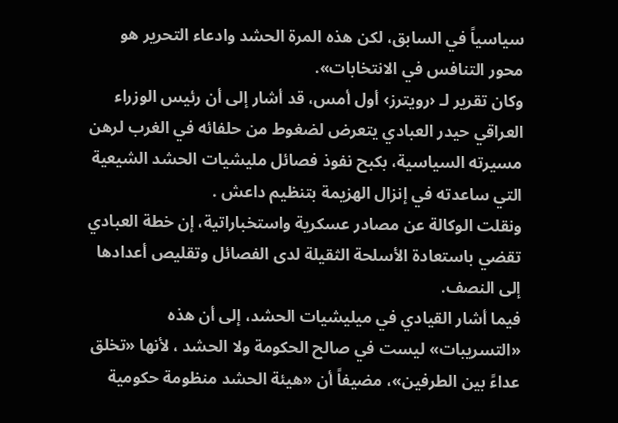سياسياً في السابق، لكن هذه المرة الحشد وادعاء التحرير هو محور التنافس في الانتخابات».
وكان تقرير لـ ‹رويترز› أول أمس، قد أشار إلى أن رئيس الوزراء العراقي حيدر العبادي يتعرض لضغوط من حلفائه في الغرب لرهن مسيرته السياسية، بكبح نفوذ فصائل مليشيات الحشد الشيعية التي ساعدته في إنزال الهزيمة بتنظيم داعش .
ونقلت الوكالة عن مصادر عسكرية واستخباراتية، إن خطة العبادي تقضي باستعادة الأسلحة الثقيلة لدى الفصائل وتقليص أعدادها إلى النصف.
فيما أشار القيادي في ميليشيات الحشد، إلى أن هذه «التسريبات» ليست في صالح الحكومة ولا الحشد ، لأنها «تخلق عداءً بين الطرفين»، مضيفاً أن «هيئة الحشد منظومة حكومية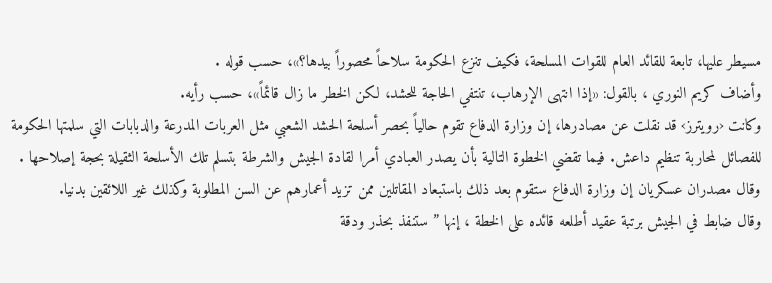مسيطر عليها، تابعة للقائد العام للقوات المسلحة، فكيف تنزع الحكومة سلاحاً محصوراً بيدها؟»، حسب قوله .
وأضاف كريم النوري ، بالقول: «إذا انتهى الإرهاب، تنتفي الحاجة للحشد، لكن الخطر ما زال قائماً»، حسب رأيه.
وكانت ‹رويترز› قد نقلت عن مصادرها، إن وزارة الدفاع تقوم حالياً بحصر أسلحة الحشد الشعبي مثل العربات المدرعة والدبابات التي سلمتها الحكومة للفصائل لمحاربة تنظيم داعش. فيما تقضي الخطوة التالية بأن يصدر العبادي أمرا لقادة الجيش والشرطة بتسلم تلك الأسلحة الثقيلة بحجة إصلاحها . وقال مصدران عسكريان إن وزارة الدفاع ستقوم بعد ذلك باستبعاد المقاتلين ممن تزيد أعمارهم عن السن المطلوبة وكذلك غير اللائقين بدنيا.
وقال ضابط في الجيش برتبة عقيد أطلعه قائده على الخطة ، إنها ” ستنفذ بحذر ودقة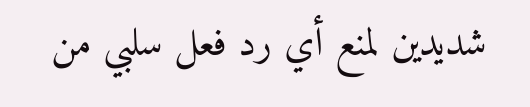شديدين لمنع أي رد فعل سلبي من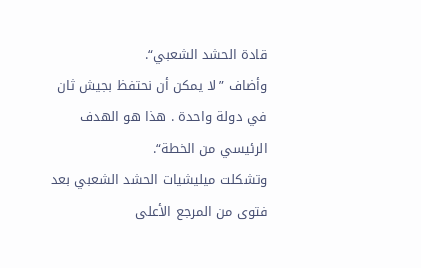قادة الحشد الشعبي“.
وأضاف ”لا يمكن أن نحتفظ بجيش ثان في دولة واحدة . هذا هو الهدف الرئيسي من الخطة“.
وتشكلت ميليشيات الحشد الشعبي بعد فتوى من المرجع الأعلى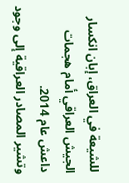للشيعة في العراق، إبان انكسار الجيش العراقي أمام هجمات داعش عام 2014.
وتشير المصادر العراقية إلى وجود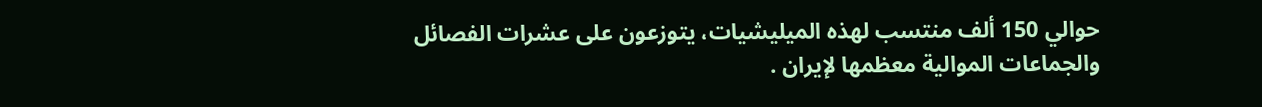حوالي 150 ألف منتسب لهذه الميليشيات، يتوزعون على عشرات الفصائل والجماعات الموالية معظمها لإيران .